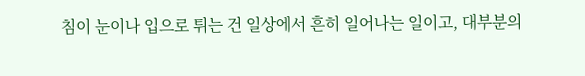침이 눈이나 입으로 튀는 건 일상에서 흔히 일어나는 일이고, 대부분의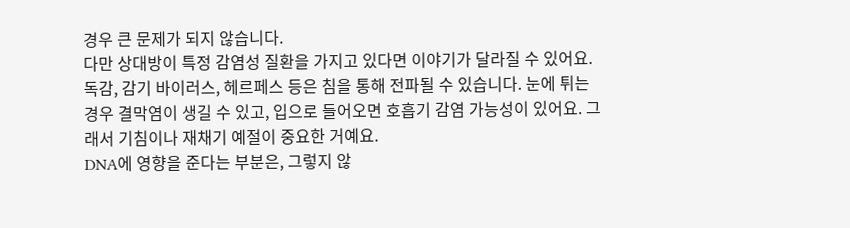경우 큰 문제가 되지 않습니다.
다만 상대방이 특정 감염성 질환을 가지고 있다면 이야기가 달라질 수 있어요. 독감, 감기 바이러스, 헤르페스 등은 침을 통해 전파될 수 있습니다. 눈에 튀는 경우 결막염이 생길 수 있고, 입으로 들어오면 호흡기 감염 가능성이 있어요. 그래서 기침이나 재채기 예절이 중요한 거예요.
DNA에 영향을 준다는 부분은, 그렇지 않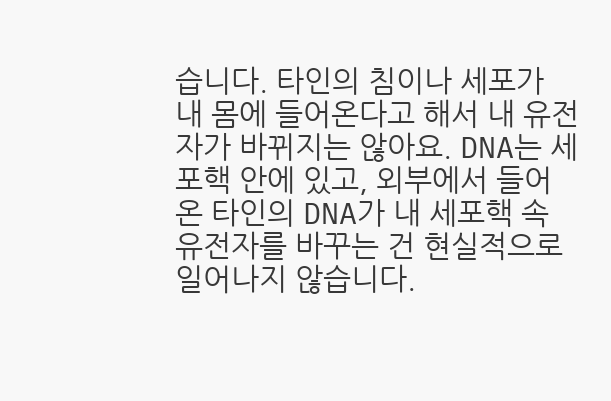습니다. 타인의 침이나 세포가 내 몸에 들어온다고 해서 내 유전자가 바뀌지는 않아요. DNA는 세포핵 안에 있고, 외부에서 들어온 타인의 DNA가 내 세포핵 속 유전자를 바꾸는 건 현실적으로 일어나지 않습니다.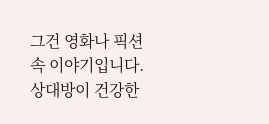그건 영화나 픽션 속 이야기입니다.
상대방이 건강한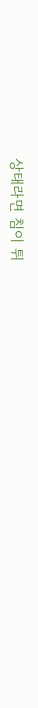상태라면 침이 튀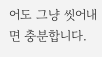어도 그냥 씻어내면 충분합니다.